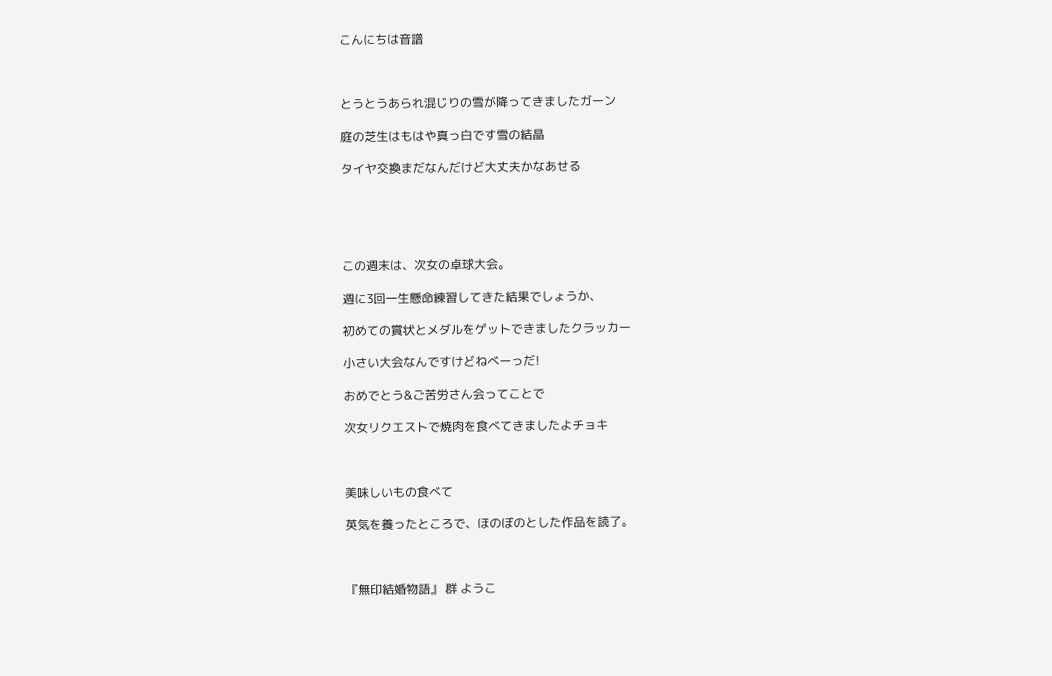こんにちは音譜



とうとうあられ混じりの雪が降ってきましたガーン

庭の芝生はもはや真っ白です雪の結晶

タイヤ交換まだなんだけど大丈夫かなあせる





この週末は、次女の卓球大会。

週に3回一生懸命練習してきた結果でしょうか、

初めての賞状とメダルをゲットできましたクラッカー

小さい大会なんですけどねべーっだ!

おめでとう&ご苦労さん会ってことで

次女リクエストで焼肉を食べてきましたよチョキ



美味しいもの食べて

英気を養ったところで、ほのぼのとした作品を読了。



『無印結婚物語』 群 ようこ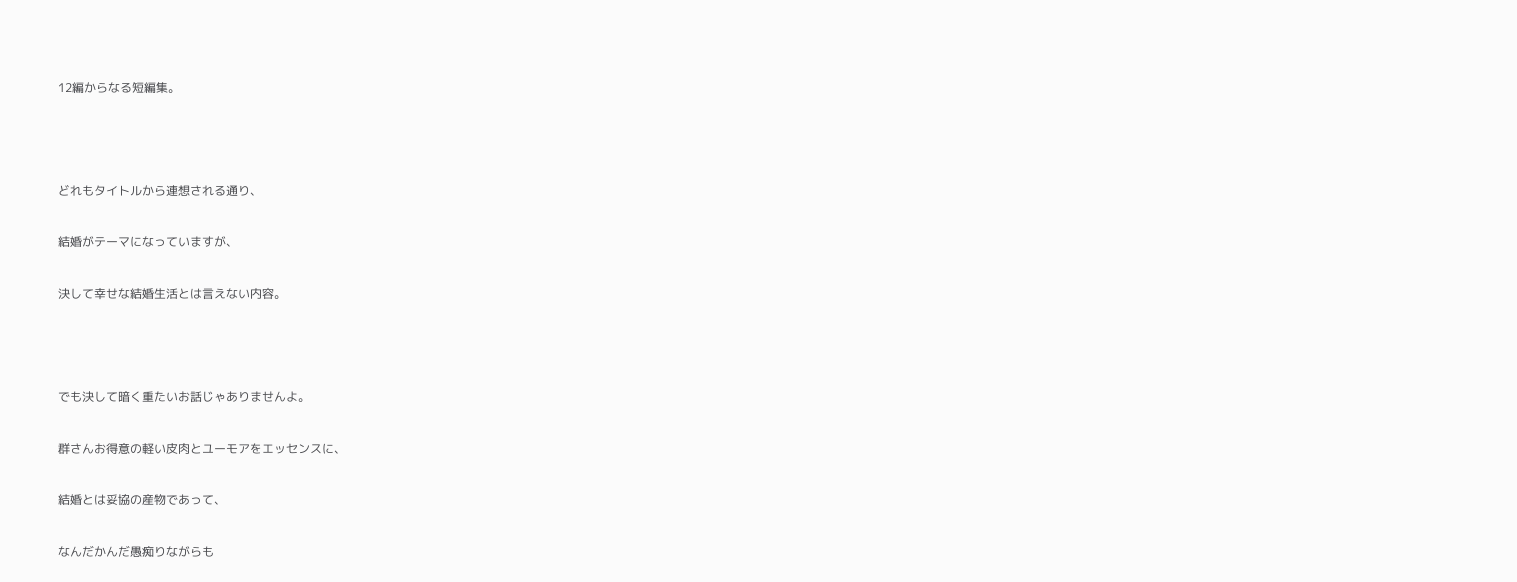12編からなる短編集。



どれもタイトルから連想される通り、

結婚がテーマになっていますが、

決して幸せな結婚生活とは言えない内容。



でも決して暗く重たいお話じゃありませんよ。

群さんお得意の軽い皮肉とユーモアをエッセンスに、

結婚とは妥協の産物であって、

なんだかんだ愚痴りながらも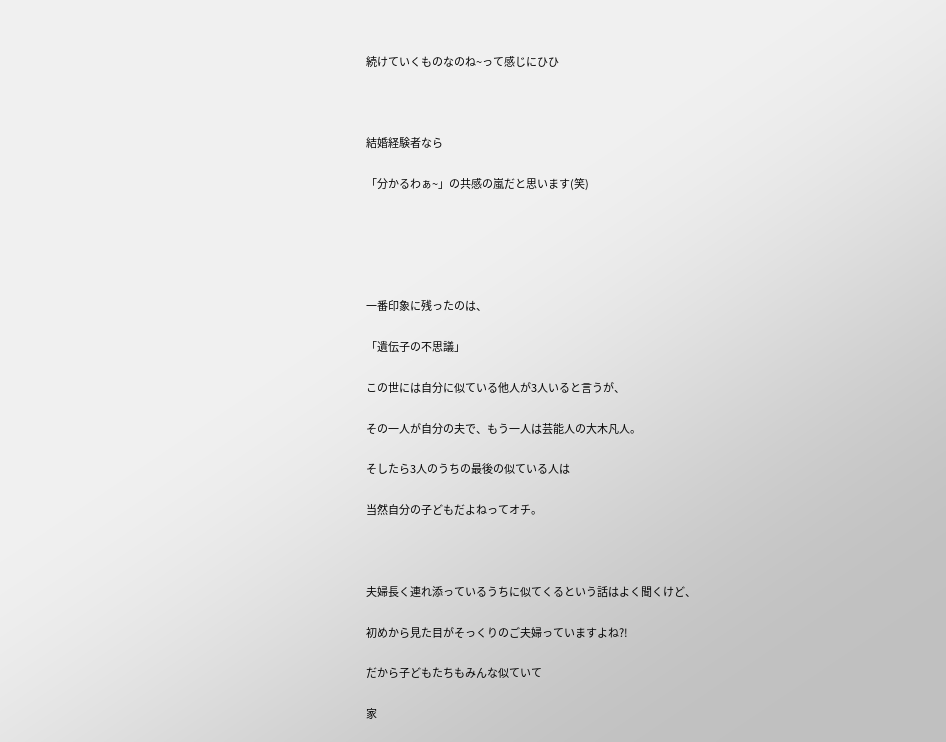続けていくものなのね~って感じにひひ



結婚経験者なら

「分かるわぁ~」の共感の嵐だと思います(笑)





一番印象に残ったのは、

「遺伝子の不思議」

この世には自分に似ている他人が3人いると言うが、

その一人が自分の夫で、もう一人は芸能人の大木凡人。

そしたら3人のうちの最後の似ている人は

当然自分の子どもだよねってオチ。



夫婦長く連れ添っているうちに似てくるという話はよく聞くけど、

初めから見た目がそっくりのご夫婦っていますよね?!

だから子どもたちもみんな似ていて

家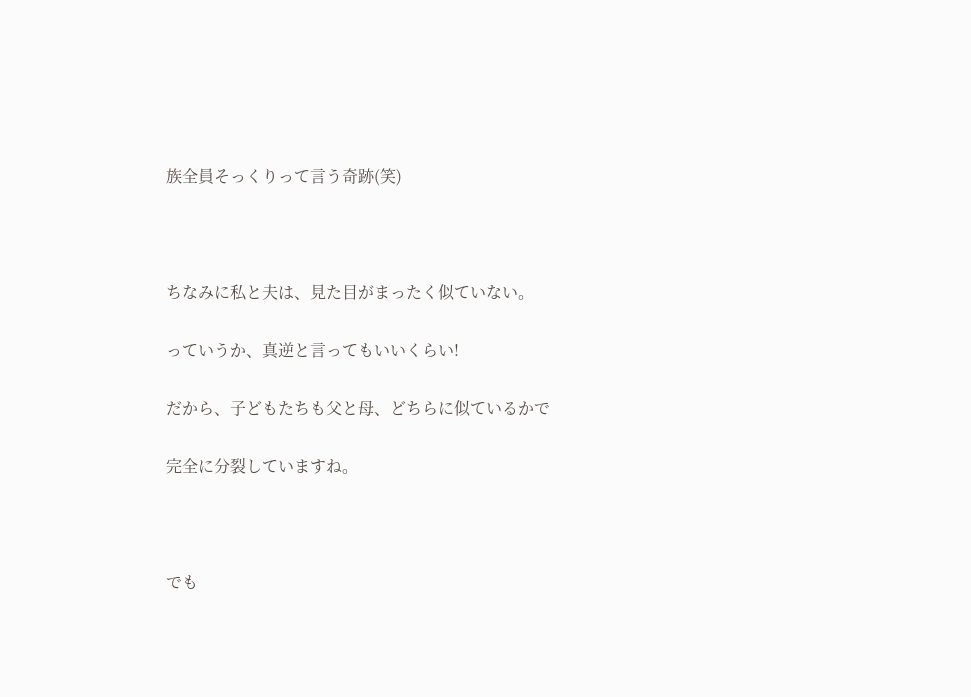族全員そっくりって言う奇跡(笑)



ちなみに私と夫は、見た目がまったく似ていない。

っていうか、真逆と言ってもいいくらい!

だから、子どもたちも父と母、どちらに似ているかで

完全に分裂していますね。



でも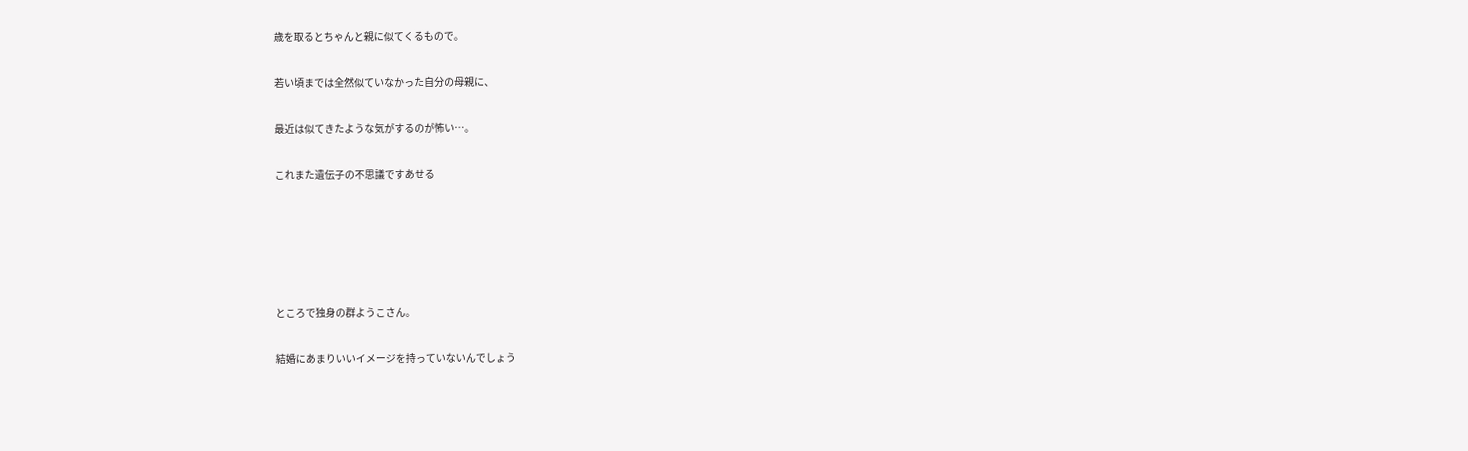歳を取るとちゃんと親に似てくるもので。

若い頃までは全然似ていなかった自分の母親に、

最近は似てきたような気がするのが怖い…。

これまた遺伝子の不思議ですあせる





ところで独身の群ようこさん。

結婚にあまりいいイメージを持っていないんでしょう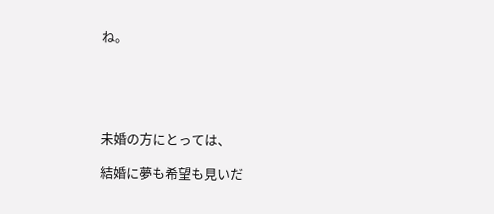ね。





未婚の方にとっては、

結婚に夢も希望も見いだ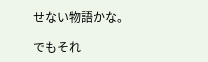せない物語かな。

でもそれ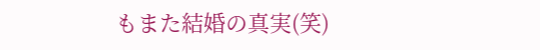もまた結婚の真実(笑)